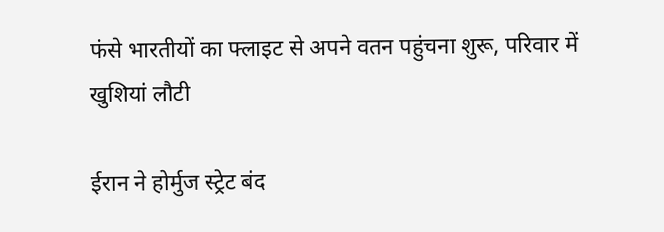फंसे भारतीयों का फ्लाइट से अपने वतन पहुंचना शुरू, परिवार में खुशियां लौटी

ईरान ने होर्मुज स्ट्रेट बंद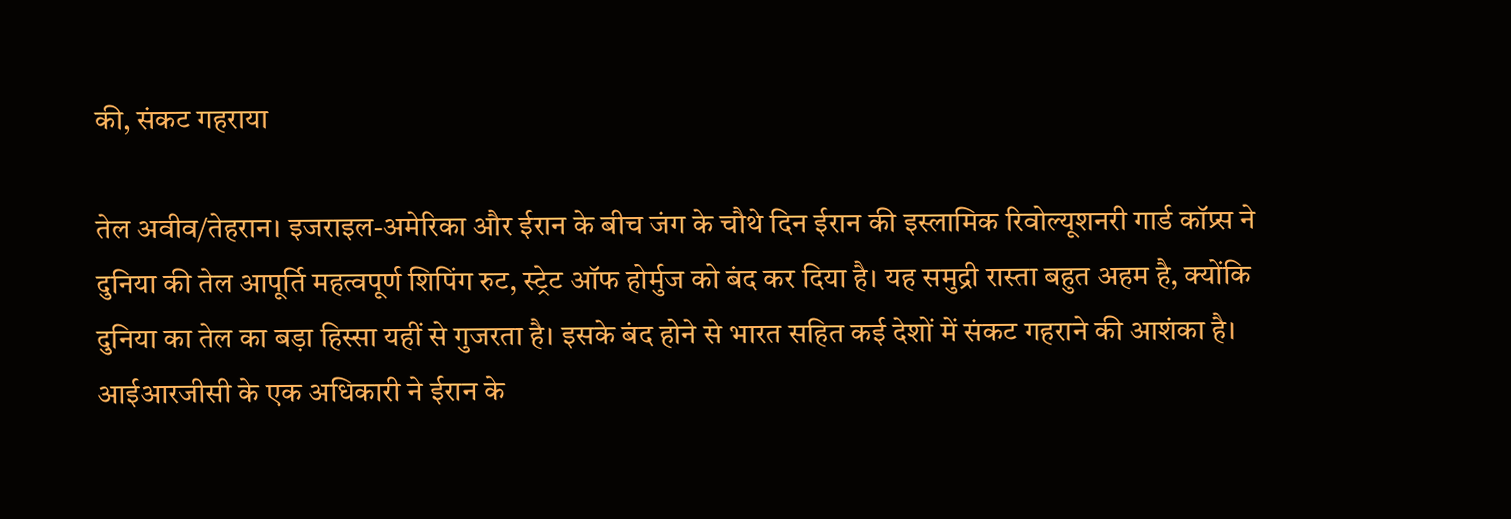की, संकट गहराया

तेल अवीव/तेहरान। इजराइल-अमेरिका और ईरान के बीच जंग के चौथे दिन ईरान की इस्लामिक रिवोल्यूशनरी गार्ड कॉप्र्स ने दुनिया की तेल आपूर्ति महत्वपूर्ण शिपिंग रुट, स्ट्रेट ऑफ होर्मुज को बंद कर दिया है। यह समुद्री रास्ता बहुत अहम है, क्योंकि दुनिया का तेल का बड़ा हिस्सा यहीं से गुजरता है। इसके बंद होने से भारत सहित कई देशों में संकट गहराने की आशंका है।
आईआरजीसी के एक अधिकारी ने ईरान के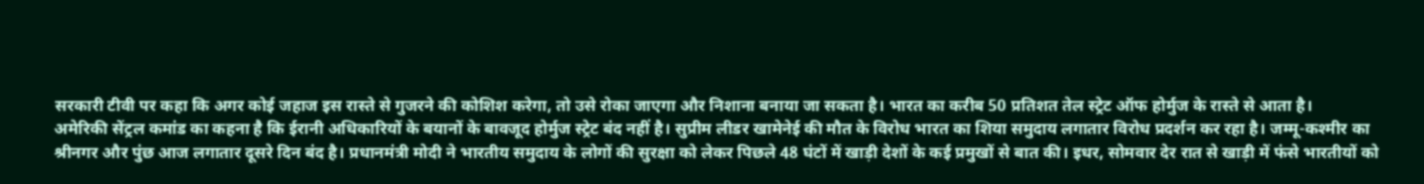सरकारी टीवी पर कहा कि अगर कोई जहाज इस रास्ते से गुजरने की कोशिश करेगा, तो उसे रोका जाएगा और निशाना बनाया जा सकता है। भारत का करीब 50 प्रतिशत तेल स्ट्रेट ऑफ होर्मुज के रास्ते से आता है।
अमेरिकी सेंट्रल कमांड का कहना है कि ईरानी अधिकारियों के बयानों के बावजूद होर्मुज स्ट्रेट बंद नहीं है। सुप्रीम लीडर खामेनेई की मौत के विरोध भारत का शिया समुदाय लगातार विरोध प्रदर्शन कर रहा है। जम्मू-कश्मीर का श्रीनगर और पुंछ आज लगातार दूसरे दिन बंद है। प्रधानमंत्री मोदी ने भारतीय समुदाय के लोगों की सुरक्षा को लेकर पिछले 48 घंटों में खाड़ी देशों के कई प्रमुखों से बात की। इधर, सोमवार देर रात से खाड़ी में फंसे भारतीयों को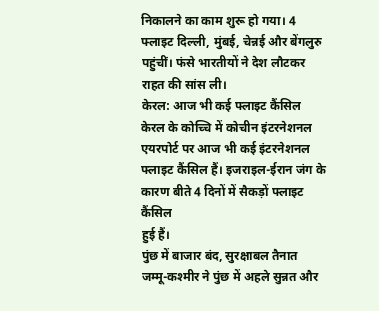निकालने का काम शुरू हो गया। 4 फ्लाइट दिल्ली, मुंबई, चेन्नई और बेंगलुरु पहुंचीं। फंसे भारतीयों ने देश लौटकर राहत की सांस ली।
केरल: आज भी कई फ्लाइट कैंसिल
केरल के कोच्चि में कोचीन इंटरनेशनल एयरपोर्ट पर आज भी कई इंटरनेशनल फ्लाइट कैंसिल हैं। इजराइल-ईरान जंग के कारण बीते 4 दिनों में सैकड़ों फ्लाइट कैंसिल
हुई हैं।
पुंछ में बाजार बंद, सुरक्षाबल तैनात
जम्मू-कश्मीर ने पुंछ में अहले सुन्नत और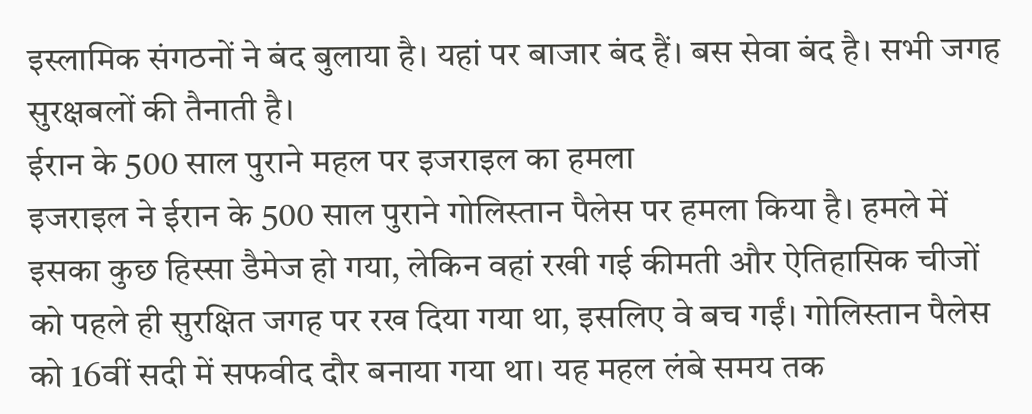इस्लामिक संगठनों ने बंद बुलाया है। यहां पर बाजार बंद हैं। बस सेवा बंद है। सभी जगह सुरक्षबलों की तैनाती है।
ईरान के 500 साल पुराने महल पर इजराइल का हमला
इजराइल ने ईरान के 500 साल पुराने गोलिस्तान पैलेस पर हमला किया है। हमले में इसका कुछ हिस्सा डैमेज हो गया, लेकिन वहां रखी गई कीमती और ऐतिहासिक चीजों को पहले ही सुरक्षित जगह पर रख दिया गया था, इसलिए वे बच गईं। गोलिस्तान पैलेस को 16वीं सदी में सफवीद दौर बनाया गया था। यह महल लंबे समय तक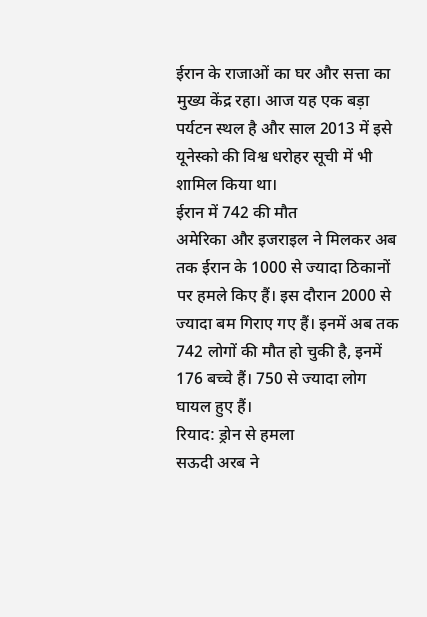ईरान के राजाओं का घर और सत्ता का मुख्य केंद्र रहा। आज यह एक बड़ा पर्यटन स्थल है और साल 2013 में इसे यूनेस्को की विश्व धरोहर सूची में भी शामिल किया था।
ईरान में 742 की मौत
अमेरिका और इजराइल ने मिलकर अब तक ईरान के 1000 से ज्यादा ठिकानों पर हमले किए हैं। इस दौरान 2000 से ज्यादा बम गिराए गए हैं। इनमें अब तक 742 लोगों की मौत हो चुकी है, इनमें 176 बच्चे हैं। 750 से ज्यादा लोग घायल हुए हैं।
रियाद: ड्रोन से हमला
सऊदी अरब ने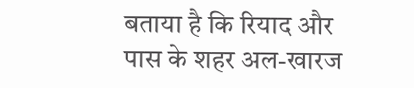बताया है कि रियाद और पास के शहर अल-खारज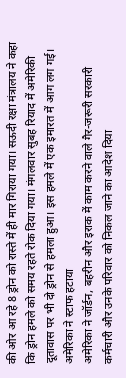की ओर आ रहे 8 ड्रोन को रास्ते में ही मार गिराया गया। सऊदी रक्षा मंत्रालय ने कहा कि ड्रोन हमले को समय रहते रोक दिया गया। मंगलवार सुबह रियाद में अमेरिकी दूतावास पर भी दो ड्रोन से हमला हुआ। इस हमले में एक इमारत में आग लग गई।
अमेरिका ने स्टाफ हटाया
अमेरिका ने जॉर्डन, बहरीन और इराक में काम करने वाले गैर-जरूरी सरकारी कर्मचारी और उनके परिवार को निकल जाने का आदेश दिया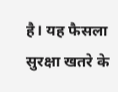है। यह फैसला सुरक्षा खतरे के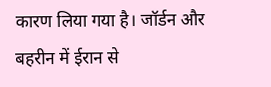कारण लिया गया है। जॉर्डन और बहरीन में ईरान से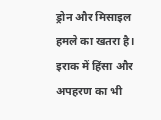ड्रोन और मिसाइल हमले का खतरा है। इराक में हिंसा और अपहरण का भी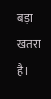बड़ा खतरा है।